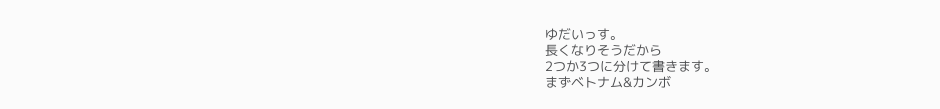ゆだいっす。
長くなりそうだから
2つか3つに分けて書きます。
まずベトナム&カンボ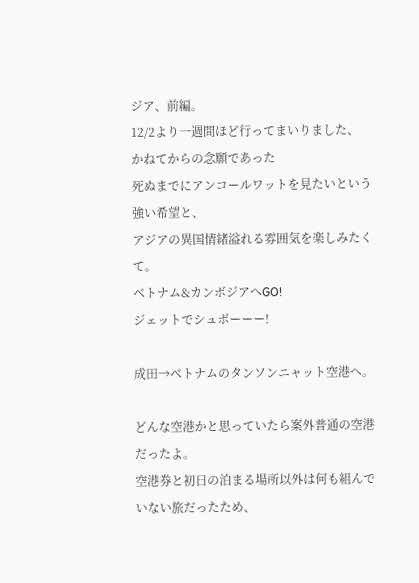ジア、前編。
12/2より一週間ほど行ってまいりました、
かねてからの念願であった
死ぬまでにアンコールワットを見たいという強い希望と、
アジアの異国情緒溢れる雰囲気を楽しみたくて。
ベトナム&カンボジアへGO!
ジェットでシュボーーー!

成田→ベトナムのタンソンニャット空港へ。

どんな空港かと思っていたら案外普通の空港だったよ。
空港券と初日の泊まる場所以外は何も組んでいない旅だったため、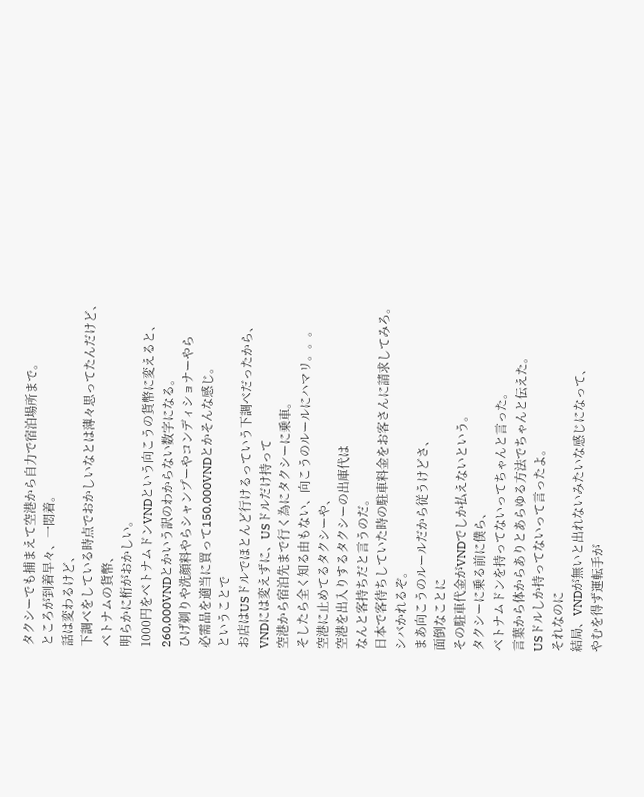タクシーでも捕まえて空港から自力で宿泊場所まで。
ところが到着早々、一悶着。
話は変わるけど、
下調べをしている時点でおかしいなとは薄々思ってたんだけど、
ベトナムの貨幣、
明らかに桁がおかしい。
1000円をベトナムドンVNDという向こうの貨幣に変えると、
260,000VNDとかいう訳のわからない数字になる。
ひげ剃りや洗顔料やらシャンプーやコンディショナーやら
必需品を適当に買って150,000VNDとかそんな感じ。
ということで
お店はUSドルでほとんど行けるっていう下調べだったから、
VNDには変えずに、USドルだけ持って
空港から宿泊先まで行く為にタクシーに乗車。
そしたら全く知る由もない、向こうのルールにハマリ。。。
空港に止めてるタクシーや、
空港を出入りするタクシーの出庫代は
なんと客持ちだと言うのだ。
日本で客待ちしていた時の駐車料金をお客さんに請求してみろ。
シバかれるぞ。
まあ向こうのルールだから従うけどさ、
面倒なことに
その駐車代金がVNDでしか払えないという。
タクシーに乗る前に僕ら、
ベトナムドンを持ってないってちゃんと言った。
言葉から体からありとあらゆる方法でちゃんと伝えた。
USドルしか持ってないって言ったよ。
それなのに
結局、VNDが無いと出れないみたいな感じになって、
やむを得ず運転手が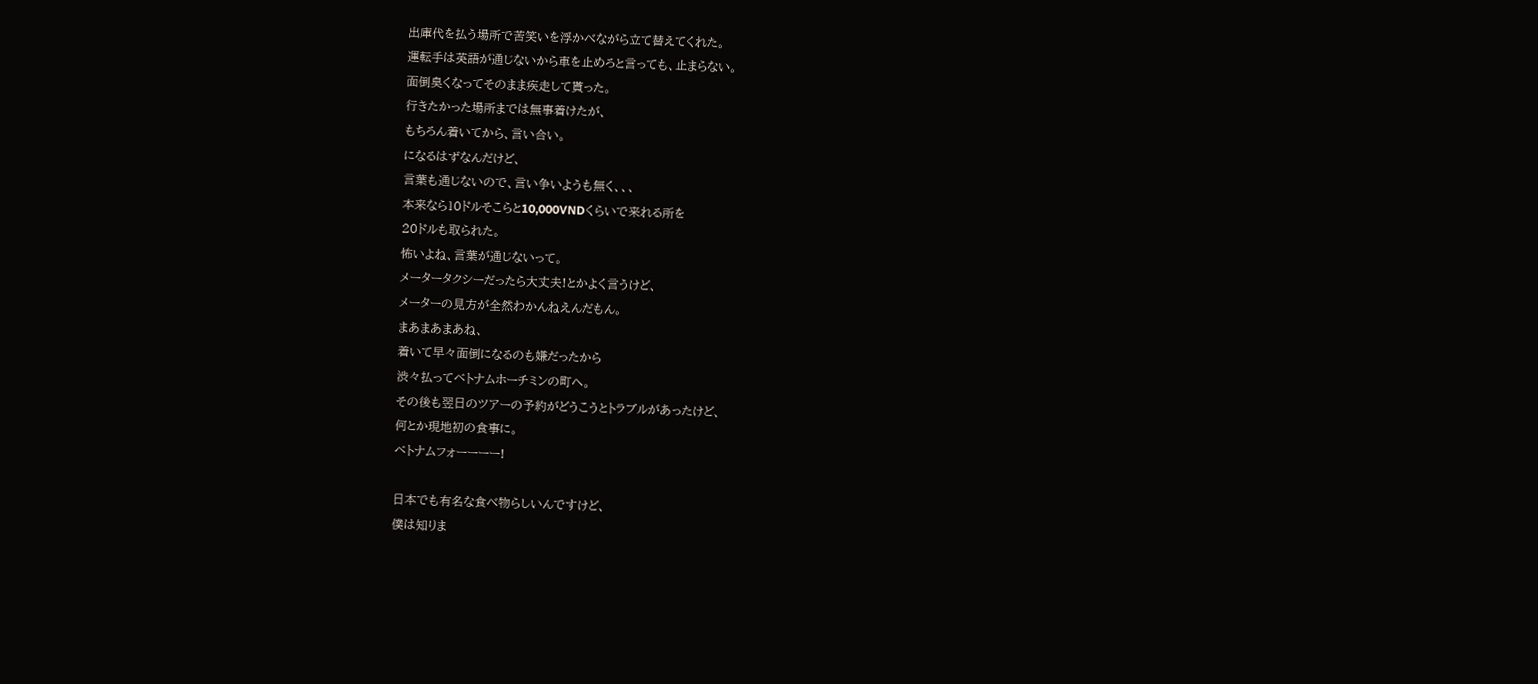出庫代を払う場所で苦笑いを浮かべながら立て替えてくれた。
運転手は英語が通じないから車を止めろと言っても、止まらない。
面倒臭くなってそのまま疾走して貰った。
行きたかった場所までは無事着けたが、
もちろん着いてから、言い合い。
になるはずなんだけど、
言葉も通じないので、言い争いようも無く、、、
本来なら10ドルそこらと10,000VNDくらいで来れる所を
20ドルも取られた。
怖いよね、言葉が通じないって。
メータータクシーだったら大丈夫!とかよく言うけど、
メーターの見方が全然わかんねえんだもん。
まあまあまあね、
着いて早々面倒になるのも嫌だったから
渋々払ってベトナムホーチミンの町へ。
その後も翌日のツアーの予約がどうこうとトラブルがあったけど、
何とか現地初の食事に。
ベトナムフォーーーー!

日本でも有名な食べ物らしいんですけど、
僕は知りま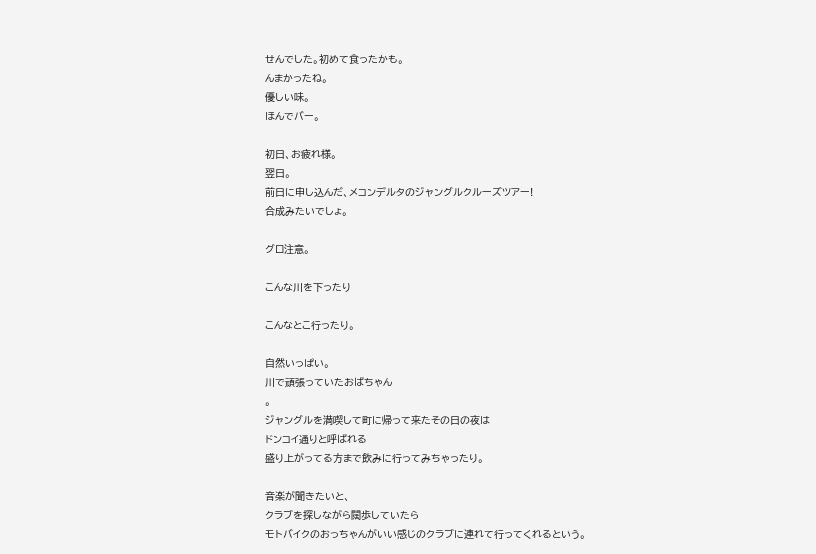せんでした。初めて食ったかも。
んまかったね。
優しい味。
ほんでバー。

初日、お疲れ様。
翌日。
前日に申し込んだ、メコンデルタのジャングルクルーズツアー!
合成みたいでしょ。

グロ注意。

こんな川を下ったり

こんなとこ行ったり。

自然いっぱい。
川で頑張っていたおばちゃん
。
ジャングルを満喫して町に帰って来たその日の夜は
ドンコイ通りと呼ばれる
盛り上がってる方まで飲みに行ってみちゃったり。

音楽が聞きたいと、
クラブを探しながら闊歩していたら
モトバイクのおっちゃんがいい感じのクラブに連れて行ってくれるという。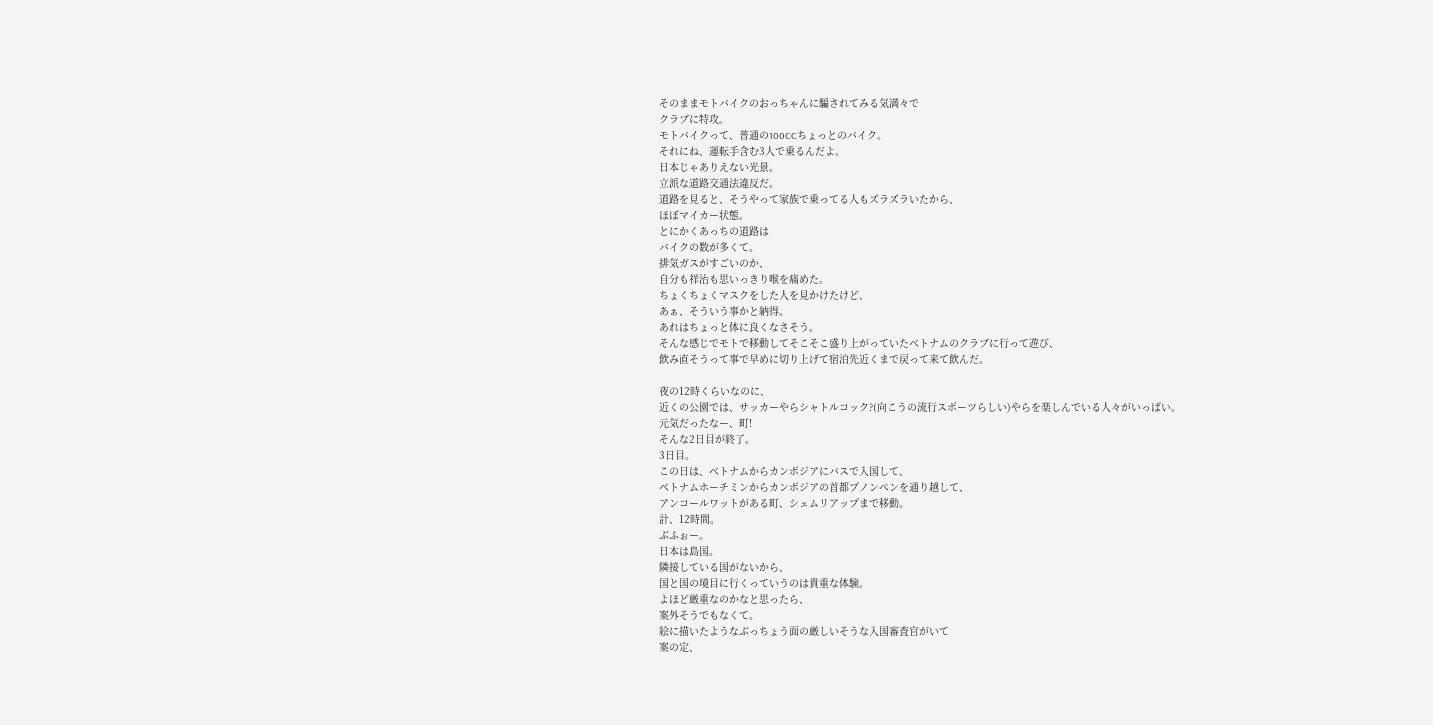そのままモトバイクのおっちゃんに騙されてみる気満々で
クラブに特攻。
モトバイクって、普通の100CCちょっとのバイク。
それにね、運転手含む3人で乗るんだよ。
日本じゃありえない光景。
立派な道路交通法違反だ。
道路を見ると、そうやって家族で乗ってる人もズラズラいたから、
ほぼマイカー状態。
とにかくあっちの道路は
バイクの数が多くて。
排気ガスがすごいのか、
自分も祥治も思いっきり喉を痛めた。
ちょくちょくマスクをした人を見かけたけど、
あぁ、そういう事かと納得。
あれはちょっと体に良くなさそう。
そんな感じでモトで移動してそこそこ盛り上がっていたベトナムのクラブに行って遊び、
飲み直そうって事で早めに切り上げて宿泊先近くまで戻って来て飲んだ。

夜の12時くらいなのに、
近くの公園では、サッカーやらシャトルコック?(向こうの流行スポーツらしい)やらを楽しんでいる人々がいっぱい。
元気だったなー、町!
そんな2日目が終了。
3日目。
この日は、ベトナムからカンボジアにバスで入国して、
ベトナムホーチミンからカンボジアの首都プノンペンを通り越して、
アンコールワットがある町、シェムリアップまで移動。
計、12時間。
ぶふぉー。
日本は島国。
隣接している国がないから、
国と国の境目に行くっていうのは貴重な体験。
よほど厳重なのかなと思ったら、
案外そうでもなくて。
絵に描いたようなぶっちょう面の厳しいそうな入国審査官がいて
案の定、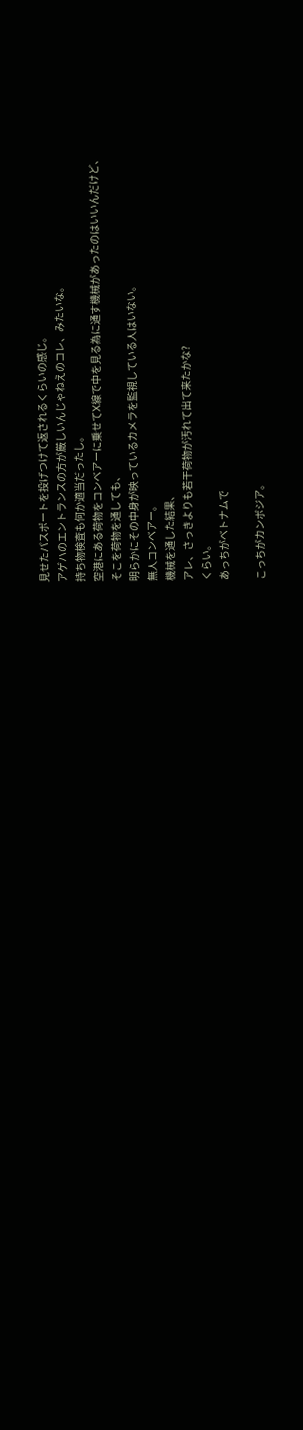見せたパスポートを投げつけて返されるくらいの感じ。
アゲハのエントランスの方が厳しいんじゃねえのコレ、みたいな。
持ち物検査も何か適当だったし。
空港にある荷物をコンベアーに乗せてX線で中を見る為に通す機械があったのはいいんだけど、
そこを荷物を通しても、
明らかにその中身が映っているカメラを監視している人はいない。
無人コンベアー。
機械を通した結果、
アレ、さっきよりも若干荷物が汚れて出て来たかな?
くらい。
あっちがベトナムで

こっちがカンボジア。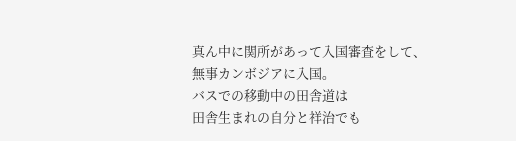真ん中に関所があって入国審査をして、
無事カンボジアに入国。
バスでの移動中の田舎道は
田舎生まれの自分と祥治でも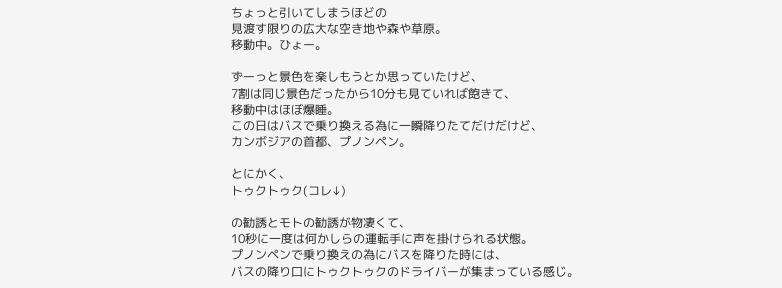ちょっと引いてしまうほどの
見渡す限りの広大な空き地や森や草原。
移動中。ひょー。

ずーっと景色を楽しもうとか思っていたけど、
7割は同じ景色だったから10分も見ていれば飽きて、
移動中はほぼ爆睡。
この日はバスで乗り換える為に一瞬降りたてだけだけど、
カンボジアの首都、プノンペン。

とにかく、
トゥクトゥク(コレ↓)

の勧誘とモトの勧誘が物凄くて、
10秒に一度は何かしらの運転手に声を掛けられる状態。
プノンペンで乗り換えの為にバスを降りた時には、
バスの降り口にトゥクトゥクのドライバーが集まっている感じ。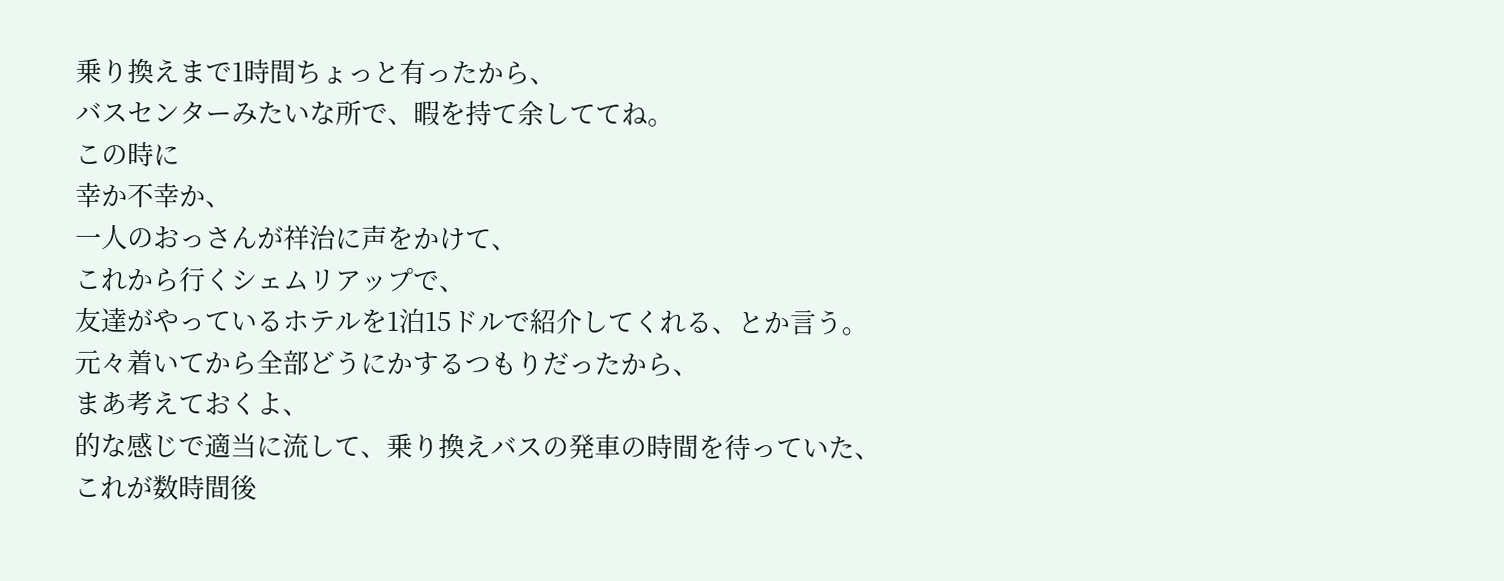乗り換えまで1時間ちょっと有ったから、
バスセンターみたいな所で、暇を持て余しててね。
この時に
幸か不幸か、
一人のおっさんが祥治に声をかけて、
これから行くシェムリアップで、
友達がやっているホテルを1泊15ドルで紹介してくれる、とか言う。
元々着いてから全部どうにかするつもりだったから、
まあ考えておくよ、
的な感じで適当に流して、乗り換えバスの発車の時間を待っていた、
これが数時間後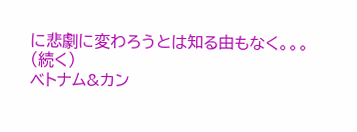に悲劇に変わろうとは知る由もなく。。。
(続く)
ベトナム&カン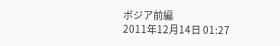ボジア前編
2011年12月14日 01:27